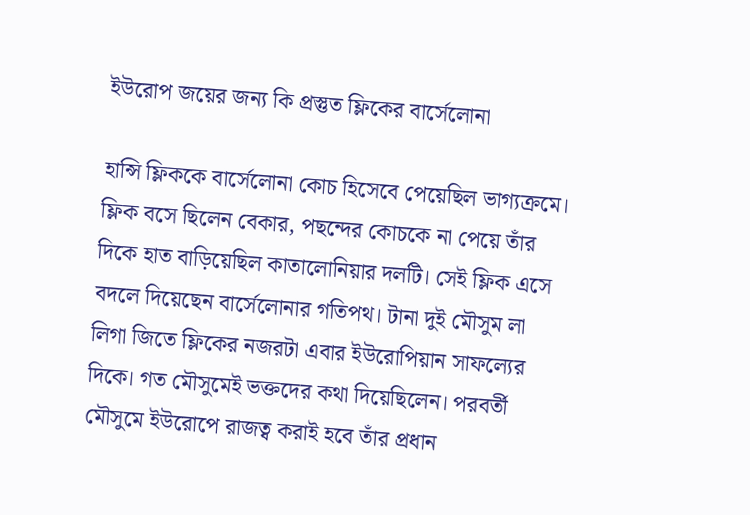ইউরোপ জয়ের জন্য কি প্রস্তুত ফ্লিকের বার্সেলোনা

হান্সি ফ্লিককে বার্সেলোনা কোচ হিসেবে পেয়েছিল ভাগ্যক্রমে। ফ্লিক বসে ছিলেন বেকার, পছন্দের কোচকে না পেয়ে তাঁর দিকে হাত বাড়িয়েছিল কাতালোনিয়ার দলটি। সেই ফ্লিক এসে বদলে দিয়েছেন বার্সেলোনার গতিপথ। টানা দুই মৌসুম লা লিগা জিতে ফ্লিকের নজরটা এবার ইউরোপিয়ান সাফল্যের দিকে। গত মৌসুমেই ভক্তদের কথা দিয়েছিলেন। পরবর্তী মৌসুমে ইউরোপে রাজত্ব করাই হবে তাঁর প্রধান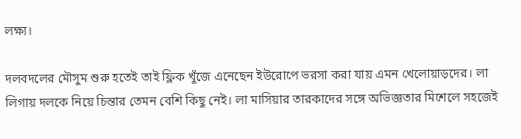লক্ষ্য।

দলবদলের মৌসুম শুরু হতেই তাই ফ্লিক খুঁজে এনেছেন ইউরোপে ভরসা করা যায় এমন খেলোয়াড়দের। লা লিগায় দলকে নিয়ে চিন্তার তেমন বেশি কিছু নেই। লা মাসিয়ার তারকাদের সঙ্গে অভিজ্ঞতার মিশেলে সহজেই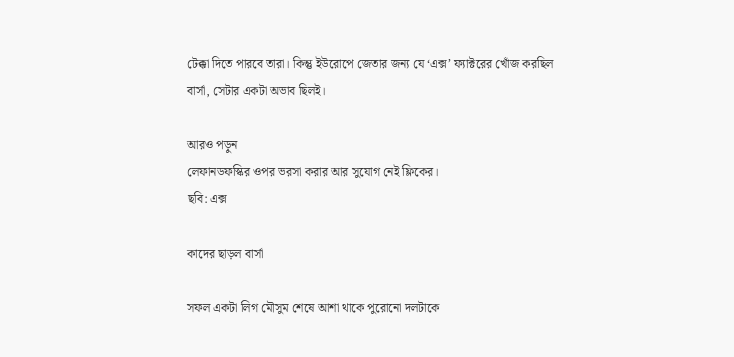টেক্কা দিতে পারবে তারা। কিন্তু ইউরোপে জেতার জন্য যে ‘এক্স’ ফ্যাক্টরের খোঁজ করছিল বার্সা, সেটার একটা অভাব ছিলই।

আরও পড়ুন
লেফানডফস্কির ওপর ভরসা করার আর সুযোগ নেই ফ্লিকের।
ছবি: এক্স

কাদের ছাড়ল বার্সা

সফল একটা লিগ মৌসুম শেষে আশা থাকে পুরোনো দলটাকে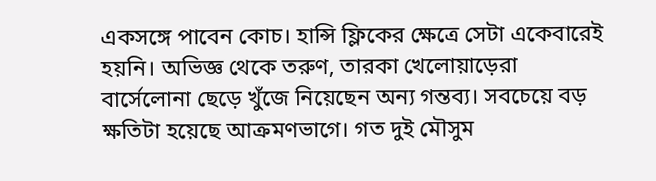একসঙ্গে পাবেন কোচ। হান্সি ফ্লিকের ক্ষেত্রে সেটা একেবারেই হয়নি। অভিজ্ঞ থেকে তরুণ, তারকা খেলোয়াড়েরা বার্সেলোনা ছেড়ে খুঁজে নিয়েছেন অন্য গন্তব্য। সবচেয়ে বড় ক্ষতিটা হয়েছে আক্রমণভাগে। গত দুই মৌসুম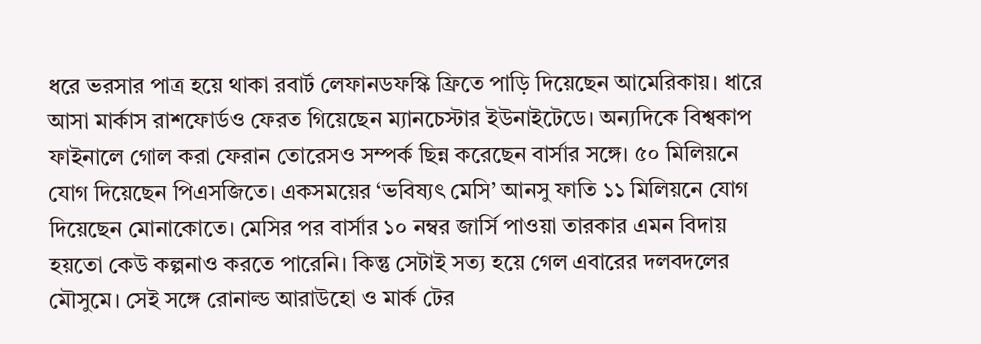ধরে ভরসার পাত্র হয়ে থাকা রবার্ট লেফানডফস্কি ফ্রিতে পাড়ি দিয়েছেন আমেরিকায়। ধারে আসা মার্কাস রাশফোর্ডও ফেরত গিয়েছেন ম্যানচেস্টার ইউনাইটেডে। অন্যদিকে বিশ্বকাপ ফাইনালে গোল করা ফেরান তোরেসও সম্পর্ক ছিন্ন করেছেন বার্সার সঙ্গে। ৫০ মিলিয়নে যোগ দিয়েছেন পিএসজিতে। একসময়ের ‘ভবিষ্যৎ মেসি’ আনসু ফাতি ১১ মিলিয়নে যোগ দিয়েছেন মোনাকোতে। মেসির পর বার্সার ১০ নম্বর জার্সি পাওয়া তারকার এমন বিদায় হয়তো কেউ কল্পনাও করতে পারেনি। কিন্তু সেটাই সত্য হয়ে গেল এবারের দলবদলের মৌসুমে। সেই সঙ্গে রোনাল্ড আরাউহো ও মার্ক টের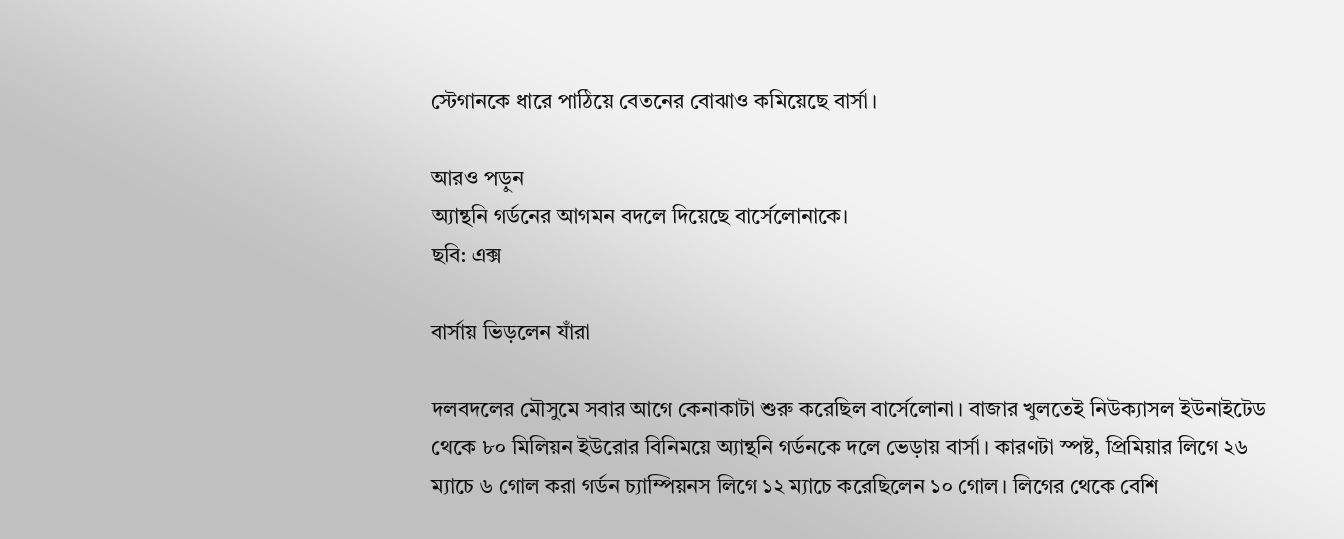স্টেগানকে ধারে পাঠিয়ে বেতনের বোঝাও কমিয়েছে বার্সা।

আরও পড়ুন
অ্যান্থনি গর্ডনের আগমন বদলে দিয়েছে বার্সেলোনাকে।
ছবি: এক্স

বার্সায় ভিড়লেন যাঁরা

দলবদলের মৌসুমে সবার আগে কেনাকাটা শুরু করেছিল বার্সেলোনা। বাজার খুলতেই নিউক্যাসল ইউনাইটেড থেকে ৮০ মিলিয়ন ইউরোর বিনিময়ে অ্যান্থনি গর্ডনকে দলে ভেড়ায় বার্সা। কারণটা স্পষ্ট, প্রিমিয়ার লিগে ২৬ ম্যাচে ৬ গোল করা গর্ডন চ্যাম্পিয়নস লিগে ১২ ম্যাচে করেছিলেন ১০ গোল। লিগের থেকে বেশি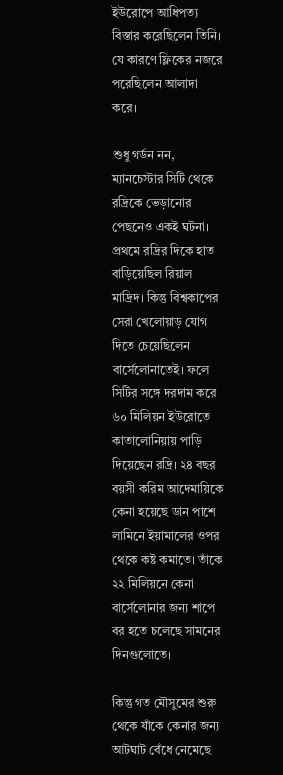ইউরোপে আধিপত্য বিস্তার করেছিলেন তিনি। যে কারণে ফ্লিকের নজরে পরেছিলেন আলাদা করে।

শুধু গর্ডন নন, ম্যানচেস্টার সিটি থেকে রদ্রিকে ভেড়ানোর পেছনেও একই ঘটনা। প্রথমে রদ্রির দিকে হাত বাড়িয়েছিল রিয়াল মাদ্রিদ। কিন্তু বিশ্বকাপের সেরা খেলোয়াড় যোগ দিতে চেয়েছিলেন বার্সেলোনাতেই। ফলে সিটির সঙ্গে দরদাম করে ৬০ মিলিয়ন ইউরোতে কাতালোনিয়ায় পাড়ি দিয়েছেন রদ্রি। ২৪ বছর বয়সী করিম আদেমায়িকে কেনা হয়েছে ডান পাশে লামিনে ইয়ামালের ওপর থেকে কষ্ট কমাতে। তাঁকে ২২ মিলিয়নে কেনা বার্সেলোনার জন্য শাপে বর হতে চলেছে সামনের দিনগুলোতে।

কিন্তু গত মৌসুমের শুরু থেকে যাঁকে কেনার জন্য আটঘাট বেঁধে নেমেছে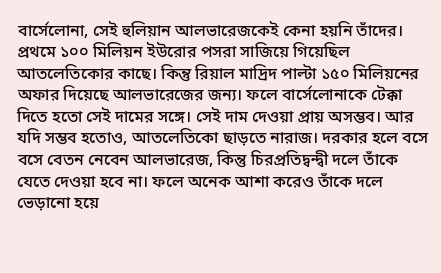বার্সেলোনা, সেই হুলিয়ান আলভারেজকেই কেনা হয়নি তাঁদের। প্রথমে ১০০ মিলিয়ন ইউরোর পসরা সাজিয়ে গিয়েছিল আতলেতিকোর কাছে। কিন্তু রিয়াল মাদ্রিদ পাল্টা ১৫০ মিলিয়নের অফার দিয়েছে আলভারেজের জন্য। ফলে বার্সেলোনাকে টেক্কা দিতে হতো সেই দামের সঙ্গে। সেই দাম দেওয়া প্রায় অসম্ভব। আর যদি সম্ভব হতোও, আতলেতিকো ছাড়তে নারাজ। দরকার হলে বসে বসে বেতন নেবেন আলভারেজ, কিন্তু চিরপ্রতিদ্বন্দ্বী দলে তাঁকে যেতে দেওয়া হবে না। ফলে অনেক আশা করেও তাঁকে দলে ভেড়ানো হয়ে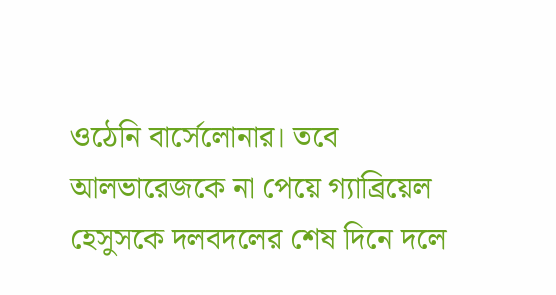ওঠেনি বার্সেলোনার। তবে আলভারেজকে না পেয়ে গ্যাব্রিয়েল হেসুসকে দলবদলের শেষ দিনে দলে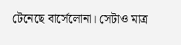টেনেছে বার্সেলোনা। সেটাও মাত্র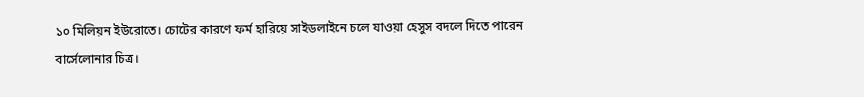১০ মিলিয়ন ইউরোতে। চোটের কারণে ফর্ম হারিয়ে সাইডলাইনে চলে যাওয়া হেসুস বদলে দিতে পারেন বার্সেলোনার চিত্র।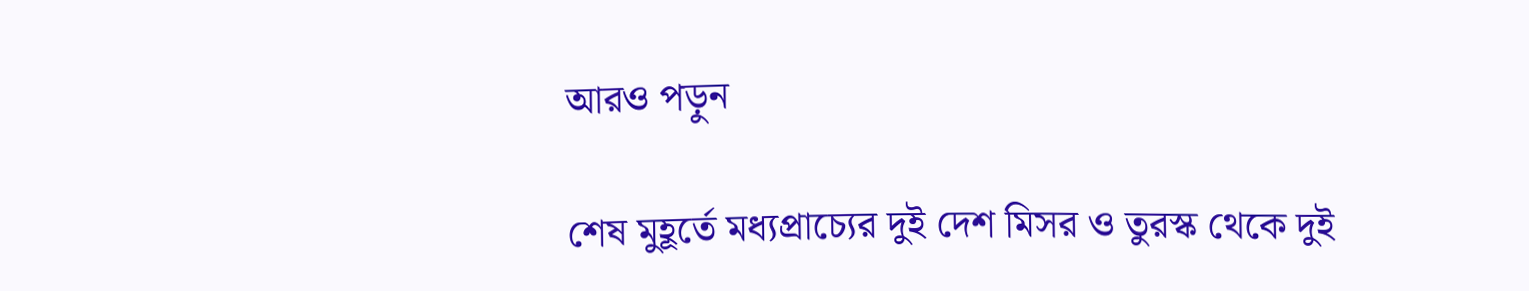আরও পড়ুন

শেষ মুহূর্তে মধ্যপ্রাচ্যের দুই দেশ মিসর ও তুরস্ক থেকে দুই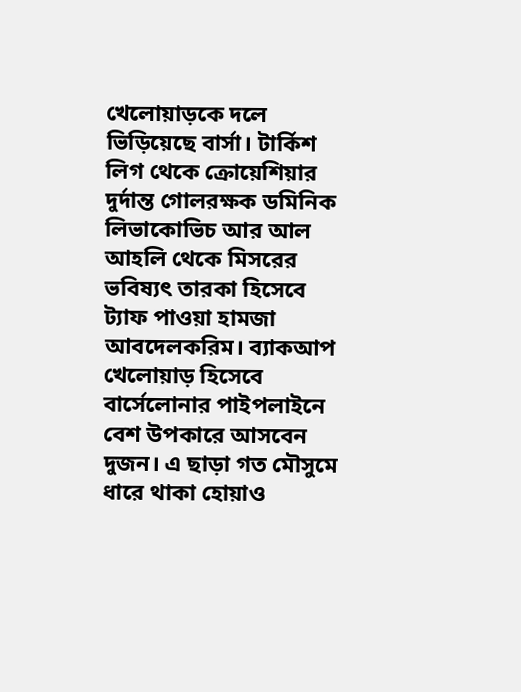খেলোয়াড়কে দলে ভিড়িয়েছে বার্সা। টার্কিশ লিগ থেকে ক্রোয়েশিয়ার দুর্দান্ত গোলরক্ষক ডমিনিক লিভাকোভিচ আর আল আহলি থেকে মিসরের ভবিষ্যৎ তারকা হিসেবে ট্যাফ পাওয়া হামজা আবদেলকরিম। ব্যাকআপ খেলোয়াড় হিসেবে বার্সেলোনার পাইপলাইনে বেশ উপকারে আসবেন দুজন। এ ছাড়া গত মৌসুমে ধারে থাকা হোয়াও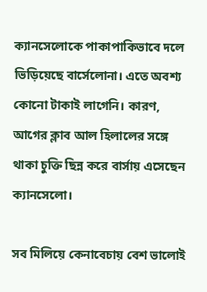ক্যানসেলোকে পাকাপাকিভাবে দলে ভিড়িয়েছে বার্সেলোনা। এতে অবশ্য কোনো টাকাই লাগেনি। কারণ, আগের ক্লাব আল হিলালের সঙ্গে থাকা চুক্তি ছিন্ন করে বার্সায় এসেছেন ক্যানসেলো।

সব মিলিয়ে কেনাবেচায় বেশ ভালোই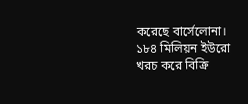করেছে বার্সেলোনা। ১৮৪ মিলিয়ন ইউরো খরচ করে বিক্রি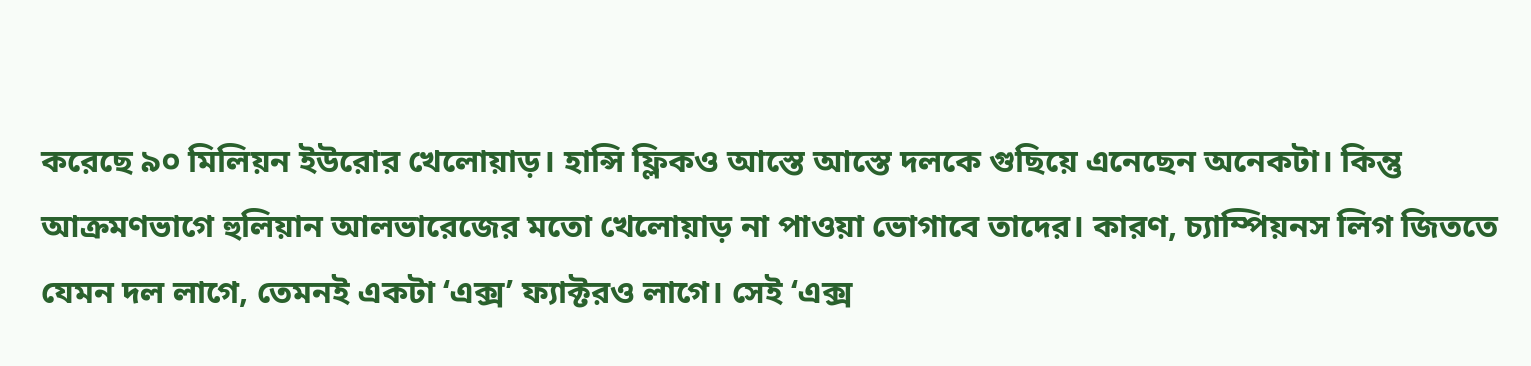করেছে ৯০ মিলিয়ন ইউরোর খেলোয়াড়। হান্সি ফ্লিকও আস্তে আস্তে দলকে গুছিয়ে এনেছেন অনেকটা। কিন্তু আক্রমণভাগে হুলিয়ান আলভারেজের মতো খেলোয়াড় না পাওয়া ভোগাবে তাদের। কারণ, চ্যাম্পিয়নস লিগ জিততে যেমন দল লাগে, তেমনই একটা ‘এক্স’ ফ্যাক্টরও লাগে। সেই ‘এক্স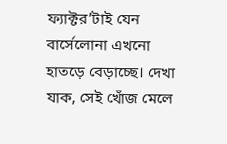ফ্যাক্টর’টাই যেন বার্সেলোনা এখনো হাতড়ে বেড়াচ্ছে। দেখা যাক, সেই খোঁজ মেলে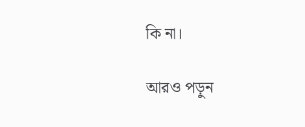কি না।

আরও পড়ুন